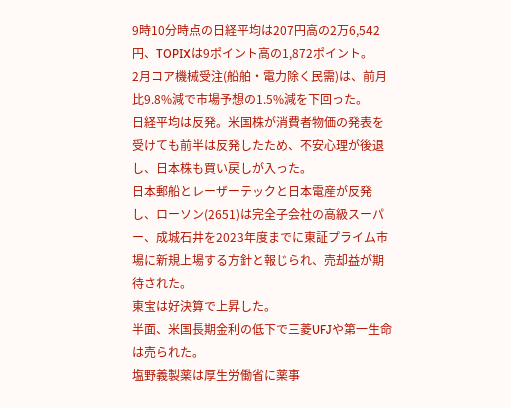9時10分時点の日経平均は207円高の2万6,542円、TOPIXは9ポイント高の1,872ポイント。
2月コア機械受注(船舶・電力除く民需)は、前月比9.8%減で市場予想の1.5%減を下回った。
日経平均は反発。米国株が消費者物価の発表を受けても前半は反発したため、不安心理が後退し、日本株も買い戻しが入った。
日本郵船とレーザーテックと日本電産が反発し、ローソン(2651)は完全子会社の高級スーパー、成城石井を2023年度までに東証プライム市場に新規上場する方針と報じられ、売却益が期待された。
東宝は好決算で上昇した。
半面、米国長期金利の低下で三菱UFJや第一生命は売られた。
塩野義製薬は厚生労働省に薬事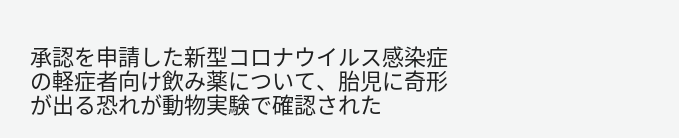承認を申請した新型コロナウイルス感染症の軽症者向け飲み薬について、胎児に奇形が出る恐れが動物実験で確認された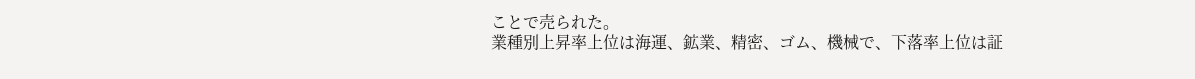ことで売られた。
業種別上昇率上位は海運、鉱業、精密、ゴム、機械で、下落率上位は証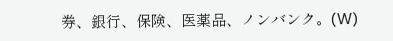券、銀行、保険、医薬品、ノンバンク。(W)